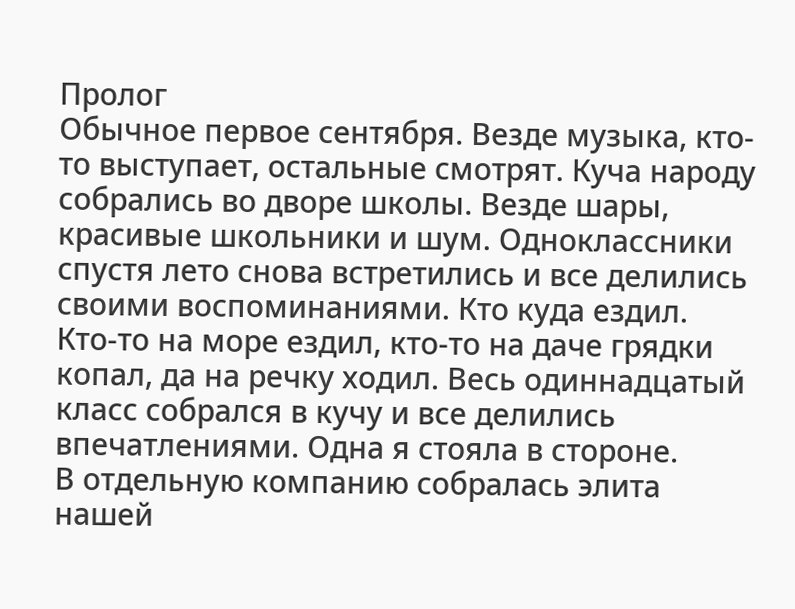Пролог
Обычное первое сентября. Везде музыка, кто-то выступает, остальные смотрят. Куча народу собрались во дворе школы. Везде шары, красивые школьники и шум. Одноклассники спустя лето снова встретились и все делились своими воспоминаниями. Кто куда ездил. Кто-то на море ездил, кто-то на даче грядки копал, да на речку ходил. Весь одиннадцатый класс собрался в кучу и все делились впечатлениями. Одна я стояла в стороне.
В отдельную компанию собралась элита нашей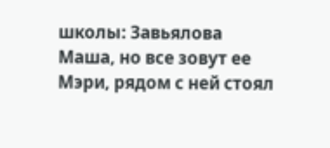школы: Завьялова Маша, но все зовут ее Мэри, рядом с ней стоял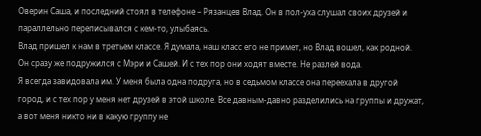Оверин Саша, и последний стоял в телефоне – Рязанцев Влад. Он в пол-уха слушал своих друзей и параллельно переписывался с кем-то, улыбаясь.
Влад пришел к нам в третьем классе. Я думала, наш класс его не примет, но Влад вошел, как родной. Он сразу же подружился с Мэри и Сашей. И с тех пор они ходят вместе. Не разлей вода.
Я всегда завидовала им. У меня была одна подруга, но в седьмом классе она переехала в другой город, и с тех пор у меня нет друзей в этой школе. Все давным-давно разделились на группы и дружат, а вот меня никто ни в какую группу не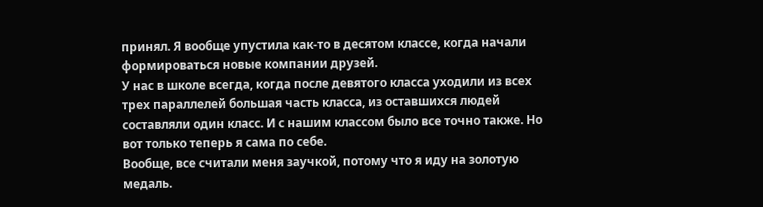принял. Я вообще упустила как-то в десятом классе, когда начали формироваться новые компании друзей.
У нас в школе всегда, когда после девятого класса уходили из всех трех параллелей большая часть класса, из оставшихся людей составляли один класс. И с нашим классом было все точно также. Но вот только теперь я сама по себе.
Вообще, все считали меня заучкой, потому что я иду на золотую медаль.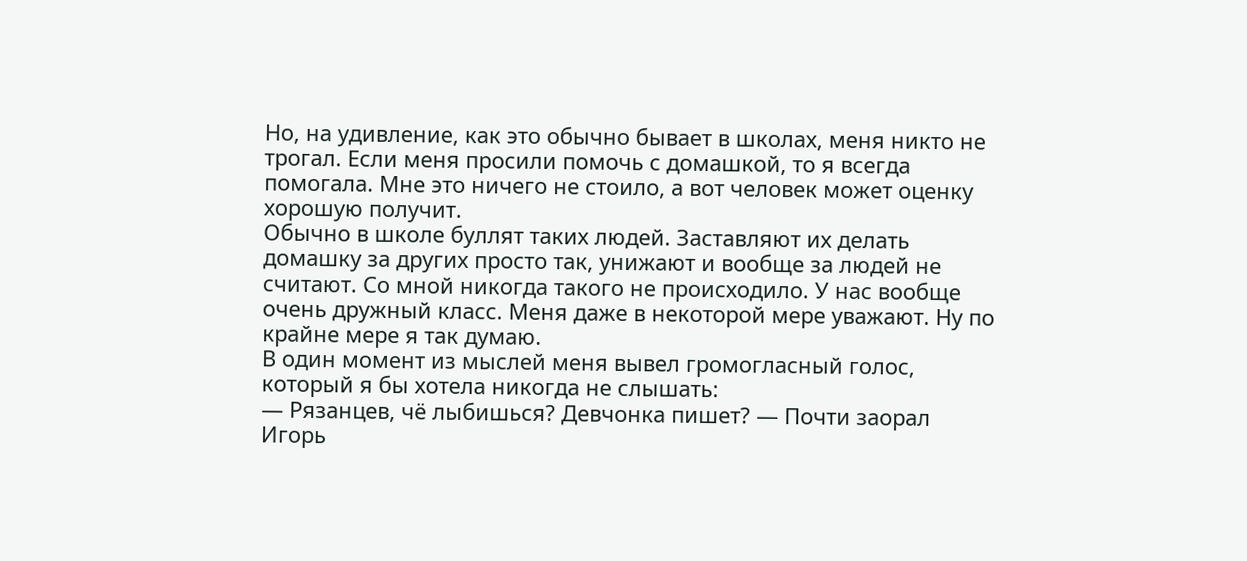Но, на удивление, как это обычно бывает в школах, меня никто не трогал. Если меня просили помочь с домашкой, то я всегда помогала. Мне это ничего не стоило, а вот человек может оценку хорошую получит.
Обычно в школе буллят таких людей. Заставляют их делать домашку за других просто так, унижают и вообще за людей не считают. Со мной никогда такого не происходило. У нас вообще очень дружный класс. Меня даже в некоторой мере уважают. Ну по крайне мере я так думаю.
В один момент из мыслей меня вывел громогласный голос, который я бы хотела никогда не слышать:
— Рязанцев, чё лыбишься? Девчонка пишет? — Почти заорал Игорь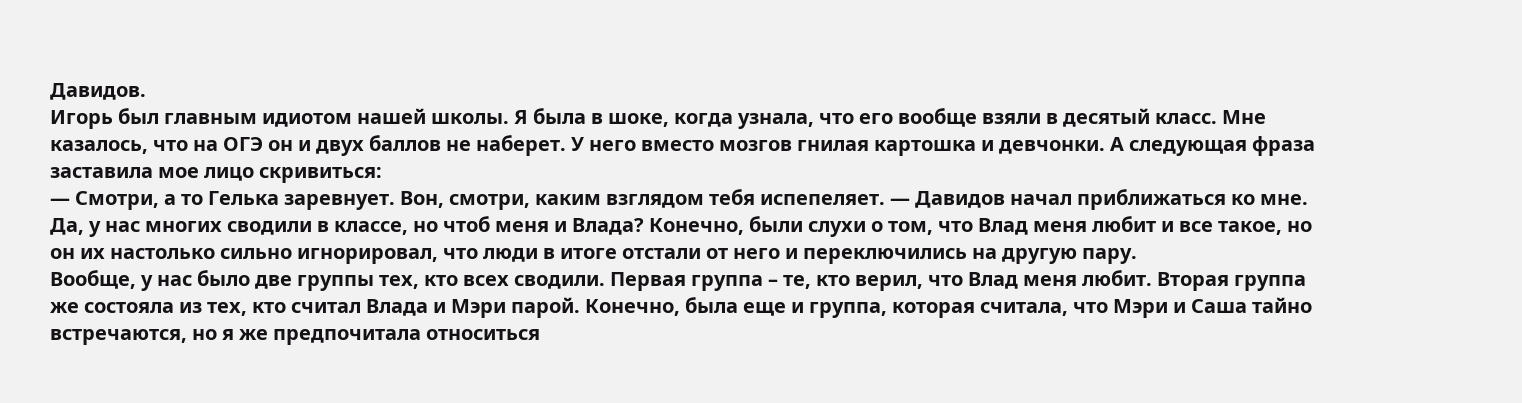Давидов.
Игорь был главным идиотом нашей школы. Я была в шоке, когда узнала, что его вообще взяли в десятый класс. Мне казалось, что на ОГЭ он и двух баллов не наберет. У него вместо мозгов гнилая картошка и девчонки. А следующая фраза заставила мое лицо скривиться:
— Смотри, а то Гелька заревнует. Вон, смотри, каким взглядом тебя испепеляет. — Давидов начал приближаться ко мне.
Да, у нас многих сводили в классе, но чтоб меня и Влада? Конечно, были слухи о том, что Влад меня любит и все такое, но он их настолько сильно игнорировал, что люди в итоге отстали от него и переключились на другую пару.
Вообще, у нас было две группы тех, кто всех сводили. Первая группа – те, кто верил, что Влад меня любит. Вторая группа же состояла из тех, кто считал Влада и Мэри парой. Конечно, была еще и группа, которая считала, что Мэри и Саша тайно встречаются, но я же предпочитала относиться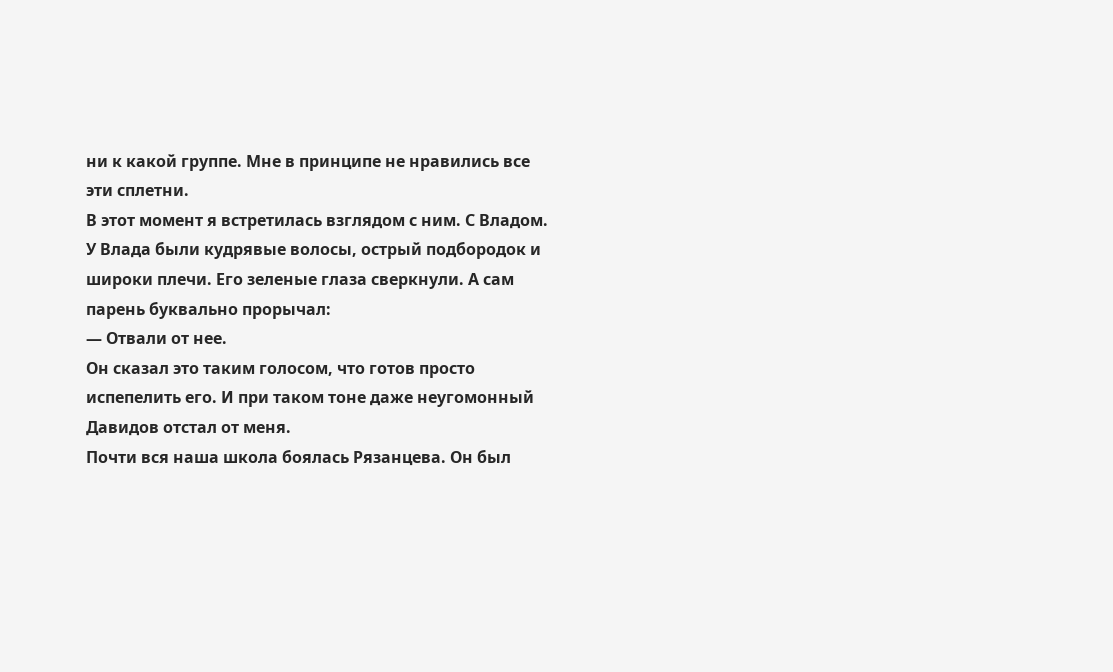ни к какой группе. Мне в принципе не нравились все эти сплетни.
В этот момент я встретилась взглядом с ним. С Владом. У Влада были кудрявые волосы, острый подбородок и широки плечи. Его зеленые глаза сверкнули. А сам парень буквально прорычал:
— Отвали от нее.
Он сказал это таким голосом, что готов просто испепелить его. И при таком тоне даже неугомонный Давидов отстал от меня.
Почти вся наша школа боялась Рязанцева. Он был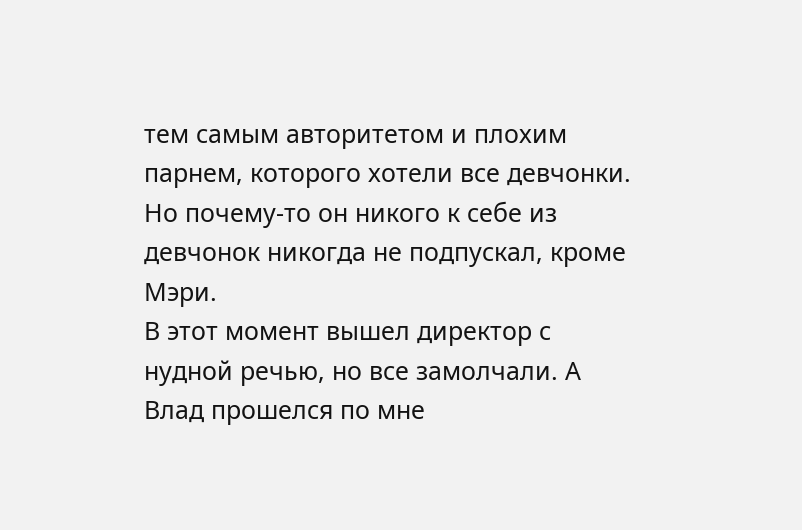тем самым авторитетом и плохим парнем, которого хотели все девчонки. Но почему-то он никого к себе из девчонок никогда не подпускал, кроме Мэри.
В этот момент вышел директор с нудной речью, но все замолчали. А Влад прошелся по мне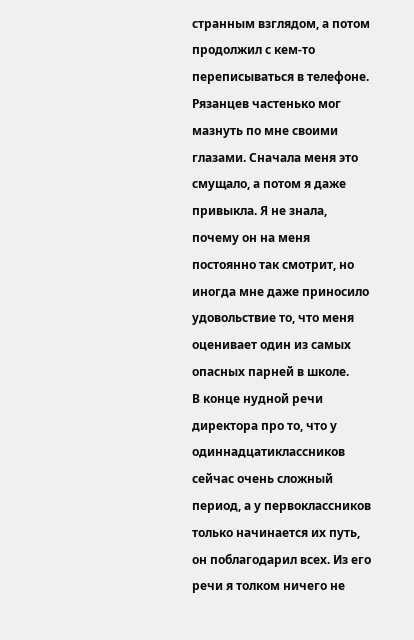странным взглядом, а потом продолжил с кем-то переписываться в телефоне.
Рязанцев частенько мог мазнуть по мне своими глазами. Сначала меня это смущало, а потом я даже привыкла. Я не знала, почему он на меня постоянно так смотрит, но иногда мне даже приносило удовольствие то, что меня оценивает один из самых опасных парней в школе.
В конце нудной речи директора про то, что у одиннадцатиклассников сейчас очень сложный период, а у первоклассников только начинается их путь, он поблагодарил всех. Из его речи я толком ничего не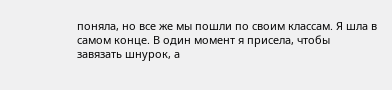поняла, но все же мы пошли по своим классам. Я шла в самом конце. В один момент я присела, чтобы завязать шнурок, а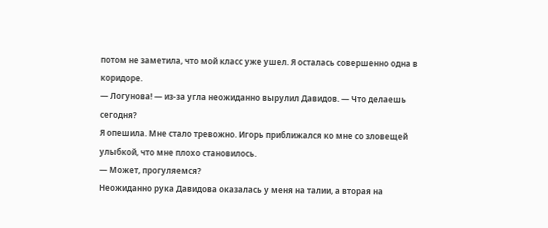потом не заметила, что мой класс уже ушел. Я осталась совершенно одна в коридоре.
— Логунова! — из-за угла неожиданно вырулил Давидов. — Что делаешь сегодня?
Я опешила. Мне стало тревожно. Игорь приближался ко мне со зловещей улыбкой, что мне плохо становилось.
— Может, прогуляемся?
Неожиданно рука Давидова оказалась у меня на талии, а вторая на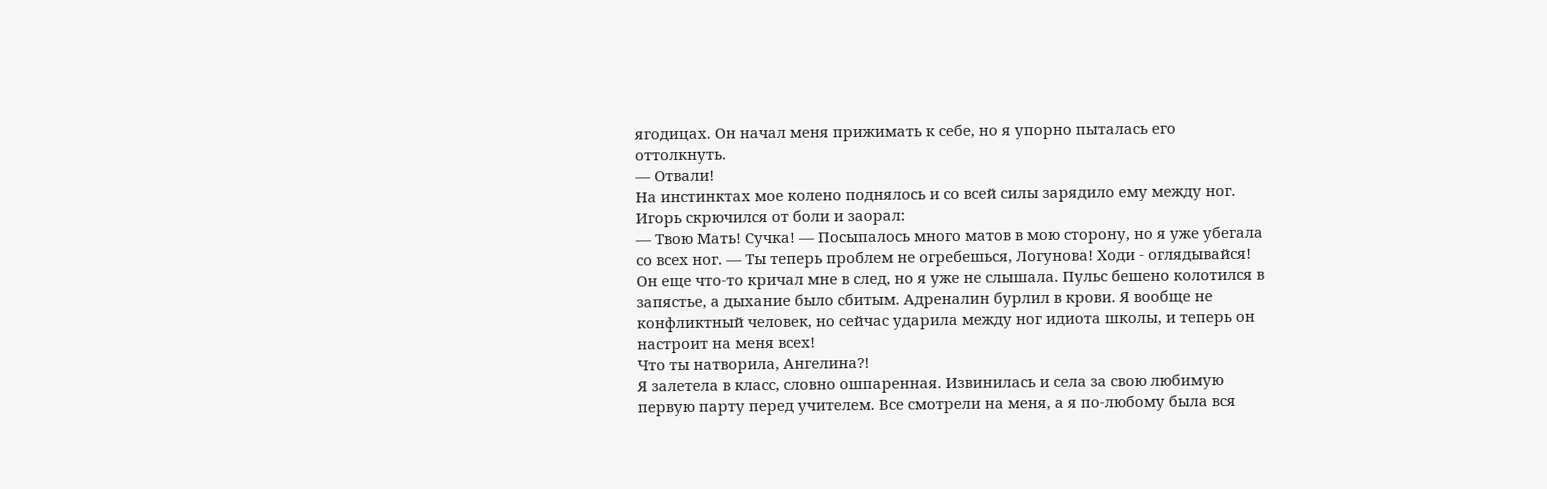ягодицах. Он начал меня прижимать к себе, но я упорно пыталась его оттолкнуть.
— Отвали!
На инстинктах мое колено поднялось и со всей силы зарядило ему между ног. Игорь скрючился от боли и заорал:
— Твою Мать! Сучка! — Посыпалось много матов в мою сторону, но я уже убегала со всех ног. — Ты теперь проблем не огребешься, Логунова! Ходи - оглядывайся!
Он еще что-то кричал мне в след, но я уже не слышала. Пульс бешено колотился в запястье, а дыхание было сбитым. Адреналин бурлил в крови. Я вообще не конфликтный человек, но сейчас ударила между ног идиота школы, и теперь он настроит на меня всех!
Что ты натворила, Ангелина?!
Я залетела в класс, словно ошпаренная. Извинилась и села за свою любимую первую парту перед учителем. Все смотрели на меня, а я по-любому была вся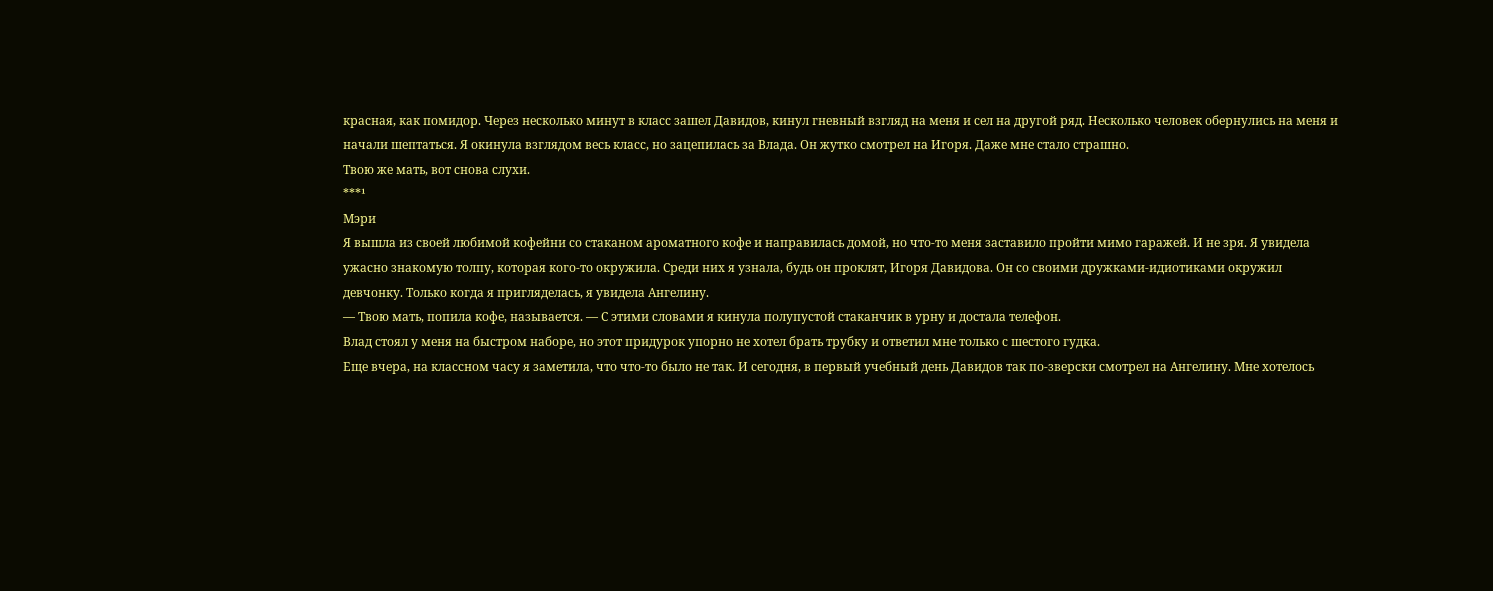красная, как помидор. Через несколько минут в класс зашел Давидов, кинул гневный взгляд на меня и сел на другой ряд. Несколько человек обернулись на меня и начали шептаться. Я окинула взглядом весь класс, но зацепилась за Влада. Он жутко смотрел на Игоря. Даже мне стало страшно.
Твою же мать, вот снова слухи.
***¹
Мэри
Я вышла из своей любимой кофейни со стаканом ароматного кофе и направилась домой, но что-то меня заставило пройти мимо гаражей. И не зря. Я увидела ужасно знакомую толпу, которая кого-то окружила. Среди них я узнала, будь он проклят, Игоря Давидова. Он со своими дружками-идиотиками окружил девчонку. Только когда я пригляделась, я увидела Ангелину.
— Твою мать, попила кофе, называется. — С этими словами я кинула полупустой стаканчик в урну и достала телефон.
Влад стоял у меня на быстром наборе, но этот придурок упорно не хотел брать трубку и ответил мне только с шестого гудка.
Еще вчера, на классном часу я заметила, что что-то было не так. И сегодня, в первый учебный день Давидов так по-зверски смотрел на Ангелину. Мне хотелось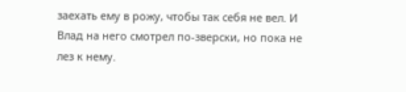заехать ему в рожу, чтобы так себя не вел. И Влад на него смотрел по-зверски, но пока не лез к нему.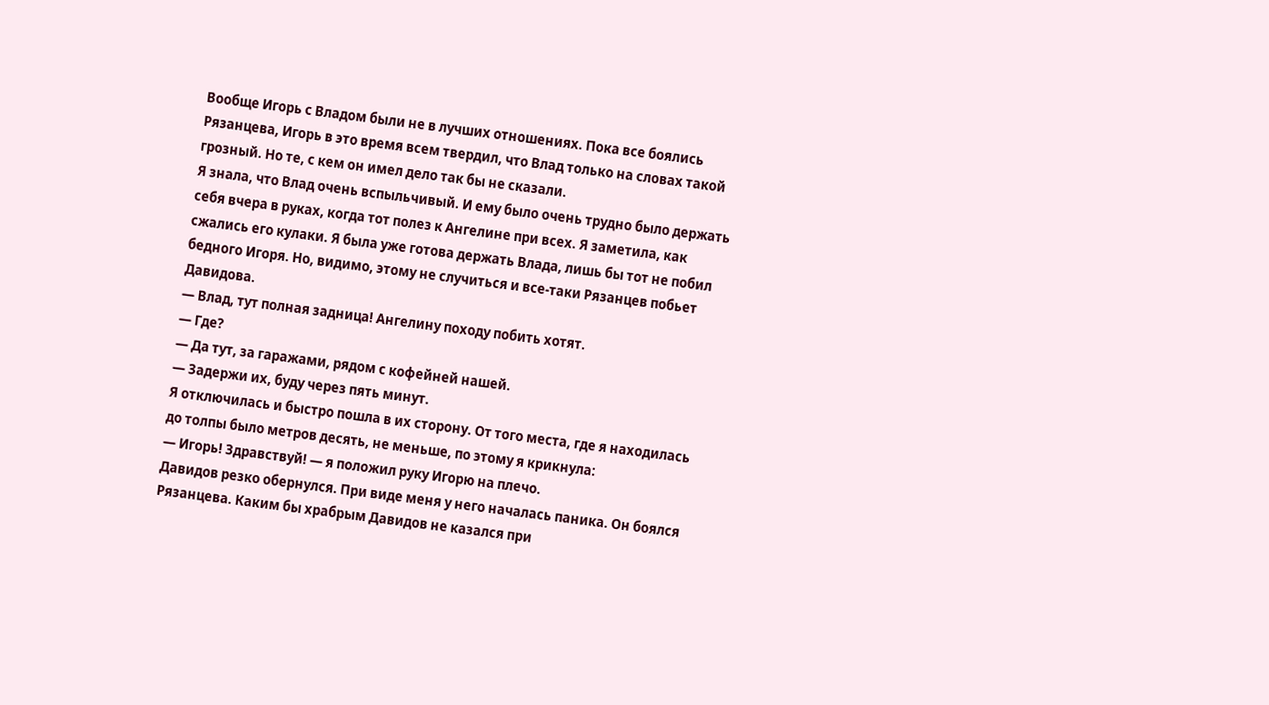Вообще Игорь с Владом были не в лучших отношениях. Пока все боялись Рязанцева, Игорь в это время всем твердил, что Влад только на словах такой грозный. Но те, с кем он имел дело так бы не сказали.
Я знала, что Влад очень вспыльчивый. И ему было очень трудно было держать себя вчера в руках, когда тот полез к Ангелине при всех. Я заметила, как сжались его кулаки. Я была уже готова держать Влада, лишь бы тот не побил бедного Игоря. Но, видимо, этому не случиться и все-таки Рязанцев побьет Давидова.
— Влад, тут полная задница! Ангелину походу побить хотят.
— Где?
— Да тут, за гаражами, рядом с кофейней нашей.
— Задержи их, буду через пять минут.
Я отключилась и быстро пошла в их сторону. От того места, где я находилась до толпы было метров десять, не меньше, по этому я крикнула:
— Игорь! Здравствуй! — я положил руку Игорю на плечо.
Давидов резко обернулся. При виде меня у него началась паника. Он боялся Рязанцева. Каким бы храбрым Давидов не казался при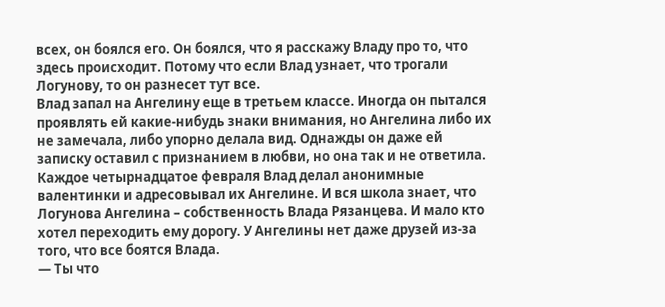всех, он боялся его. Он боялся, что я расскажу Владу про то, что здесь происходит. Потому что если Влад узнает, что трогали Логунову, то он разнесет тут все.
Влад запал на Ангелину еще в третьем классе. Иногда он пытался проявлять ей какие-нибудь знаки внимания, но Ангелина либо их не замечала, либо упорно делала вид. Однажды он даже ей записку оставил с признанием в любви, но она так и не ответила. Каждое четырнадцатое февраля Влад делал анонимные валентинки и адресовывал их Ангелине. И вся школа знает, что Логунова Ангелина – собственность Влада Рязанцева. И мало кто хотел переходить ему дорогу. У Ангелины нет даже друзей из-за того, что все боятся Влада.
— Ты что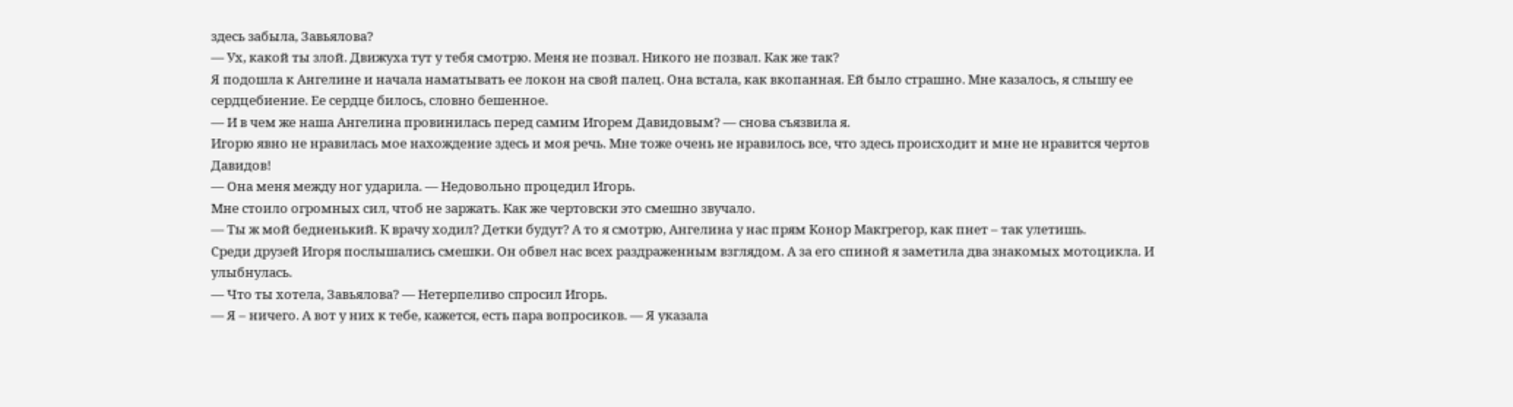здесь забыла, Завьялова?
— Ух, какой ты злой. Движуха тут у тебя смотрю. Меня не позвал. Никого не позвал. Как же так?
Я подошла к Ангелине и начала наматывать ее локон на свой палец. Она встала, как вкопанная. Ей было страшно. Мне казалось, я слышу ее сердцебиение. Ее сердце билось, словно бешенное.
— И в чем же наша Ангелина провинилась перед самим Игорем Давидовым? — снова съязвила я.
Игорю явно не нравилась мое нахождение здесь и моя речь. Мне тоже очень не нравилось все, что здесь происходит и мне не нравится чертов Давидов!
— Она меня между ног ударила. — Недовольно процедил Игорь.
Мне стоило огромных сил, чтоб не заржать. Как же чертовски это смешно звучало.
— Ты ж мой бедненький. К врачу ходил? Детки будут? А то я смотрю, Ангелина у нас прям Конор Макгрегор, как пнет – так улетишь.
Среди друзей Игоря послышались смешки. Он обвел нас всех раздраженным взглядом. А за его спиной я заметила два знакомых мотоцикла. И улыбнулась.
— Что ты хотела, Завьялова? — Нетерпеливо спросил Игорь.
— Я – ничего. А вот у них к тебе, кажется, есть пара вопросиков. — Я указала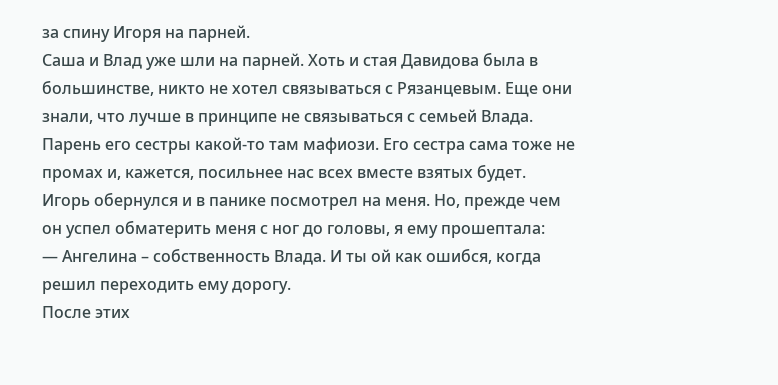за спину Игоря на парней.
Саша и Влад уже шли на парней. Хоть и стая Давидова была в большинстве, никто не хотел связываться с Рязанцевым. Еще они знали, что лучше в принципе не связываться с семьей Влада. Парень его сестры какой-то там мафиози. Его сестра сама тоже не промах и, кажется, посильнее нас всех вместе взятых будет.
Игорь обернулся и в панике посмотрел на меня. Но, прежде чем он успел обматерить меня с ног до головы, я ему прошептала:
— Ангелина – собственность Влада. И ты ой как ошибся, когда решил переходить ему дорогу.
После этих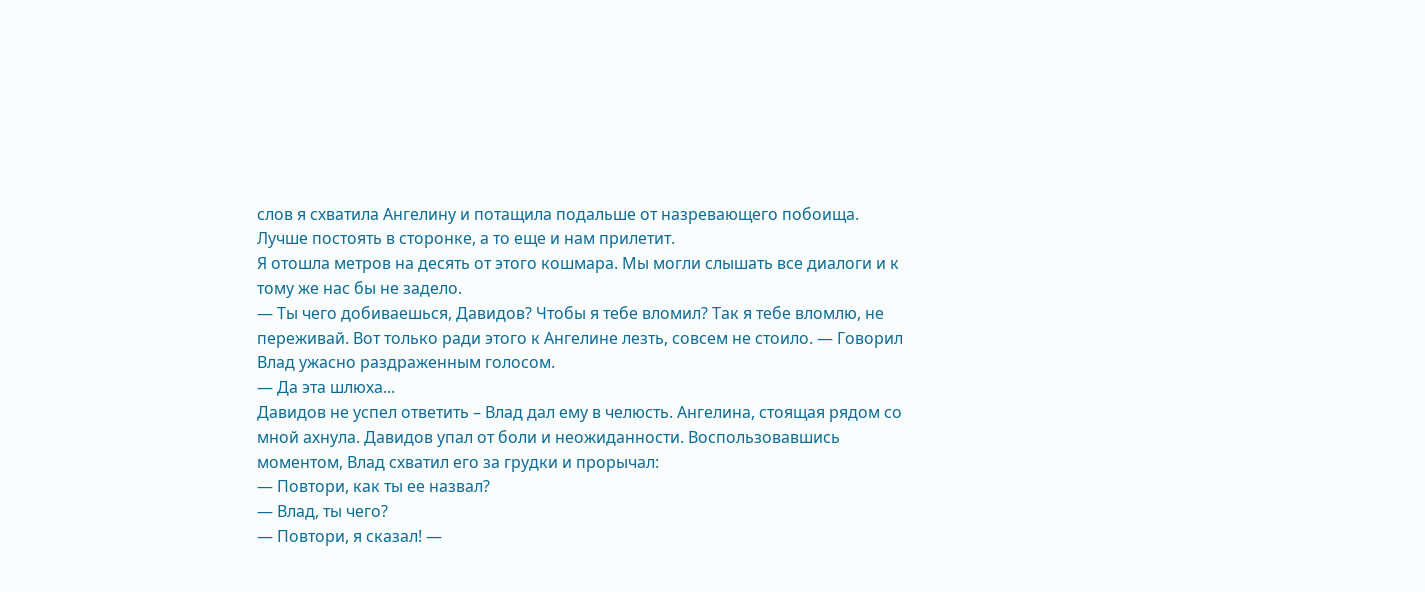слов я схватила Ангелину и потащила подальше от назревающего побоища. Лучше постоять в сторонке, а то еще и нам прилетит.
Я отошла метров на десять от этого кошмара. Мы могли слышать все диалоги и к тому же нас бы не задело.
— Ты чего добиваешься, Давидов? Чтобы я тебе вломил? Так я тебе вломлю, не переживай. Вот только ради этого к Ангелине лезть, совсем не стоило. — Говорил Влад ужасно раздраженным голосом.
— Да эта шлюха...
Давидов не успел ответить – Влад дал ему в челюсть. Ангелина, стоящая рядом со мной ахнула. Давидов упал от боли и неожиданности. Воспользовавшись моментом, Влад схватил его за грудки и прорычал:
— Повтори, как ты ее назвал?
— Влад, ты чего?
— Повтори, я сказал! —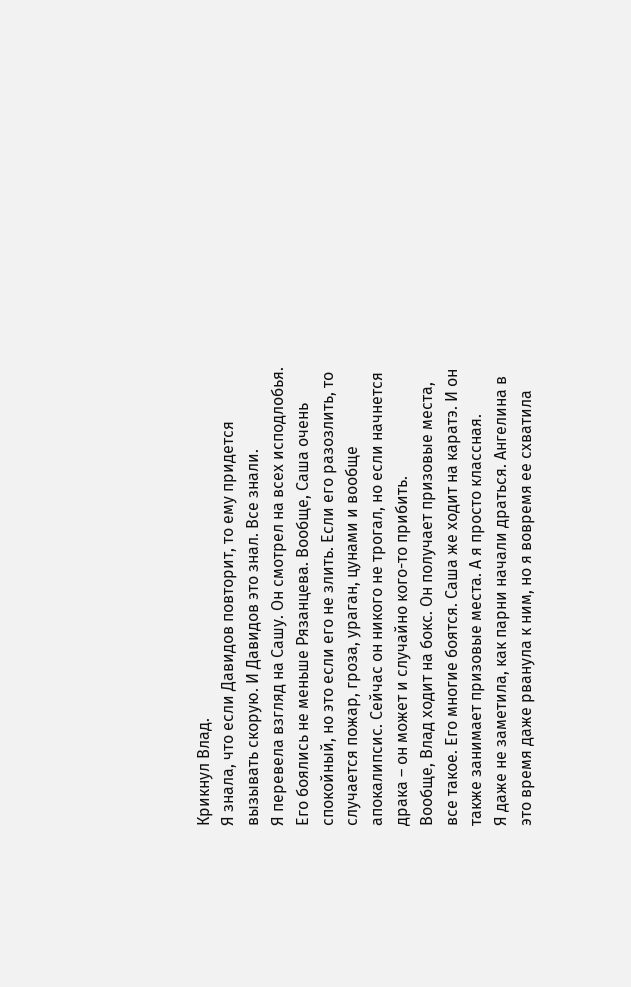Крикнул Влад.
Я знала, что если Давидов повторит, то ему придется вызывать скорую. И Давидов это знал. Все знали.
Я перевела взгляд на Сашу. Он смотрел на всех исподлобья. Его боялись не меньше Рязанцева. Вообще, Саша очень спокойный, но это если его не злить. Если его разозлить, то случается пожар, гроза, ураган, цунами и вообще апокалипсис. Сейчас он никого не трогал, но если начнется драка – он может и случайно кого-то прибить.
Вообще, Влад ходит на бокс. Он получает призовые места, все такое. Его многие боятся. Саша же ходит на каратэ. И он также занимает призовые места. А я просто классная.
Я даже не заметила, как парни начали драться. Ангелина в это время даже рванула к ним, но я вовремя ее схватила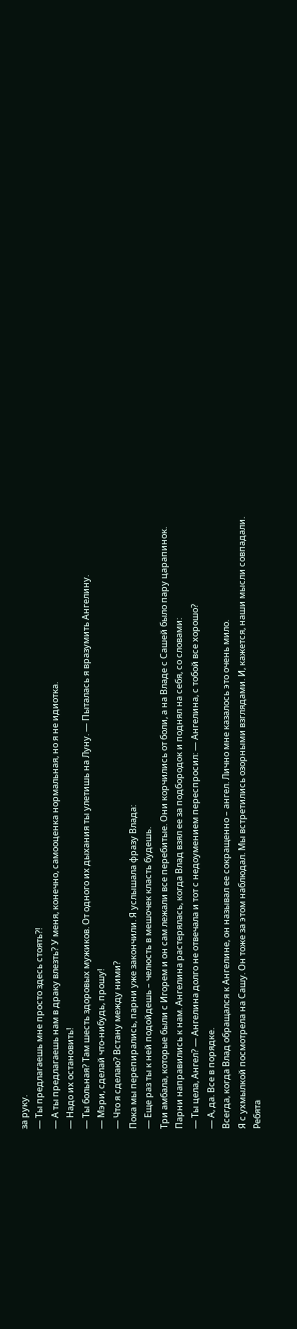за руку.
— Ты предлагаешь мне просто здесь стоять?!
— А ты предлагаешь нам в драку влезть? У меня, конечно, самооценка нормальная, но я не идиотка.
— Надо их остановить!
— Ты больная? Там шесть здоровых мужиков. От одного их дыхания ты улетишь на Луну. — Пыталась я вразумить Ангелину.
— Мэри, сделай что-нибудь, прошу!
— Что я сделаю? Встану между ними?
Пока мы перепирались, парни уже закончили. Я услышала фразу Влада:
— Еще раз ты к ней подойдешь – челюсть в мешочек класть будешь.
Три амбала, которые были с Игорем и он сам лежали все перебитые. Они корчились от боли, а на Владе с Сашей было пару царапинок.
Парни направились к нам. Ангелина растерялась, когда Влад взял ее за подбородок и поднял на себя, со словами:
— Ты цела, Ангел? — Ангелина долго не отвечала и тот с недоумением переспросил: — Ангелина, с тобой все хорошо?
— А, да. Все в порядке.
Всегда, когда Влад обращался к Ангелине, он называл ее сокращенно – ангел. Лично мне казалось это очень мило.
Я с ухмылкой посмотрела на Сашу. Он тоже за этом наблюдал. Мы встретились озорными взглядами. И, кажется, наши мысли совпадали.
Ребята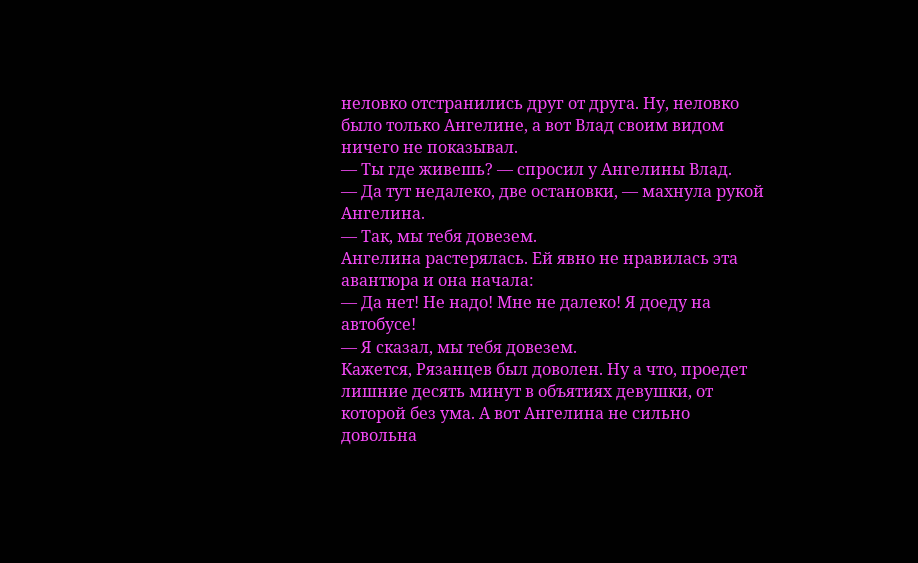неловко отстранились друг от друга. Ну, неловко было только Ангелине, а вот Влад своим видом ничего не показывал.
— Ты где живешь? — спросил у Ангелины Влад.
— Да тут недалеко, две остановки, — махнула рукой Ангелина.
— Так, мы тебя довезем.
Ангелина растерялась. Ей явно не нравилась эта авантюра и она начала:
— Да нет! Не надо! Мне не далеко! Я доеду на автобусе!
— Я сказал, мы тебя довезем.
Кажется, Рязанцев был доволен. Ну а что, проедет лишние десять минут в объятиях девушки, от которой без ума. А вот Ангелина не сильно довольна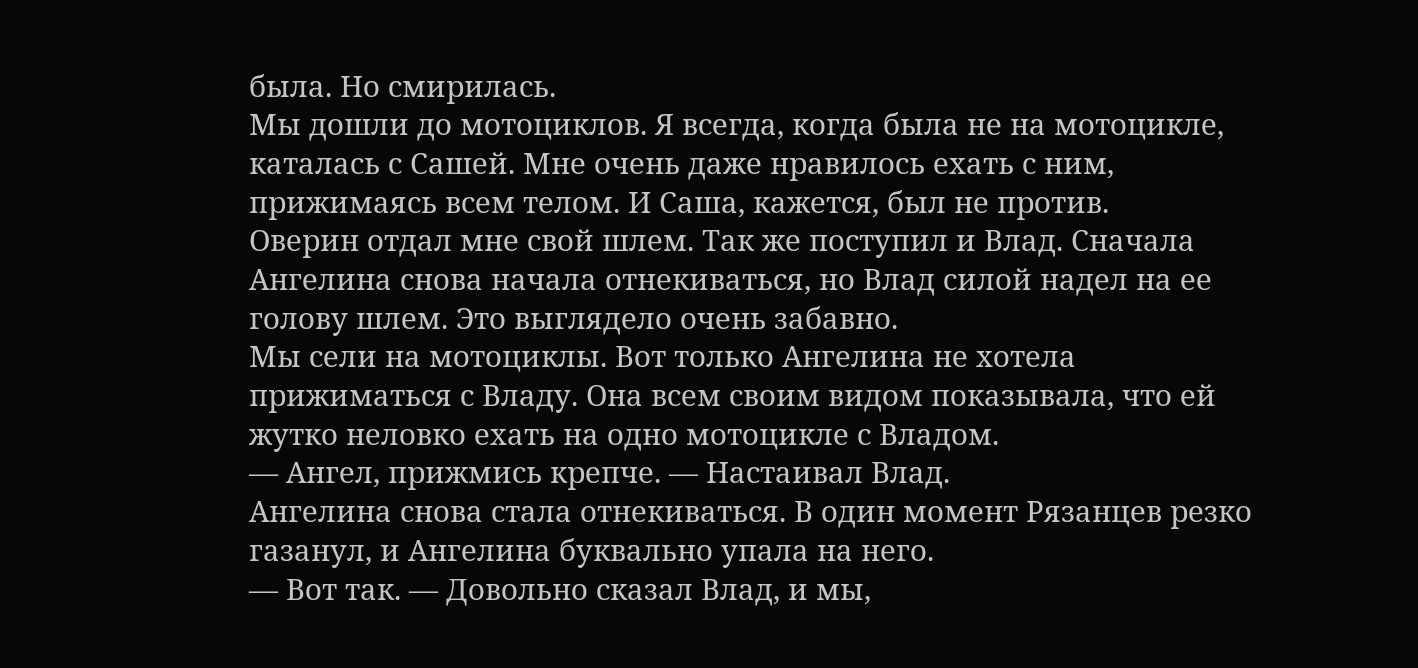была. Но смирилась.
Мы дошли до мотоциклов. Я всегда, когда была не на мотоцикле, каталась с Сашей. Мне очень даже нравилось ехать с ним, прижимаясь всем телом. И Саша, кажется, был не против.
Оверин отдал мне свой шлем. Так же поступил и Влад. Сначала Ангелина снова начала отнекиваться, но Влад силой надел на ее голову шлем. Это выглядело очень забавно.
Мы сели на мотоциклы. Вот только Ангелина не хотела прижиматься с Владу. Она всем своим видом показывала, что ей жутко неловко ехать на одно мотоцикле с Владом.
— Ангел, прижмись крепче. — Настаивал Влад.
Ангелина снова стала отнекиваться. В один момент Рязанцев резко газанул, и Ангелина буквально упала на него.
— Вот так. — Довольно сказал Влад, и мы,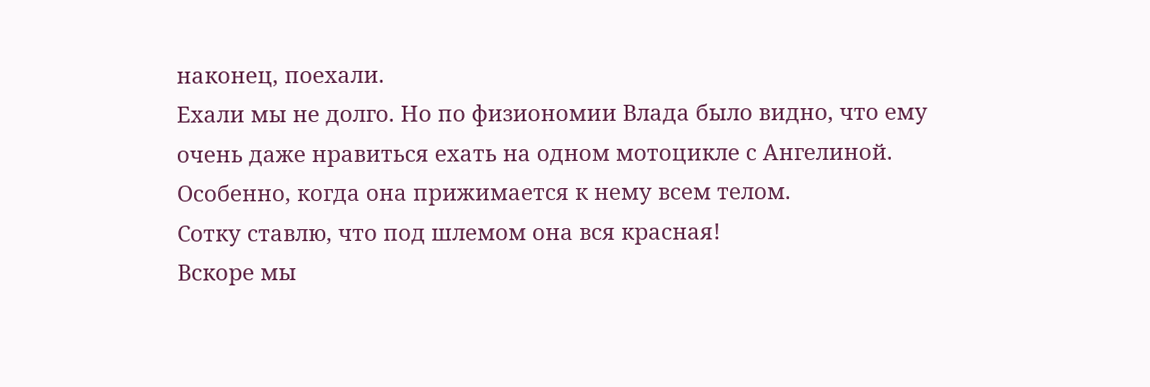наконец, поехали.
Ехали мы не долго. Но по физиономии Влада было видно, что ему очень даже нравиться ехать на одном мотоцикле с Ангелиной. Особенно, когда она прижимается к нему всем телом.
Сотку ставлю, что под шлемом она вся красная!
Вскоре мы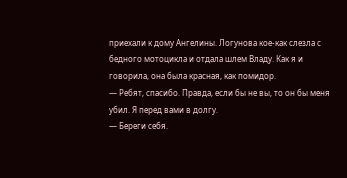приехали к дому Ангелины. Логунова кое-как слезла с бедного мотоцикла и отдала шлем Владу. Как я и говорила, она была красная, как помидор.
— Ребят, спасибо. Правда, если бы не вы, то он бы меня убил. Я перед вами в долгу.
— Береги себя.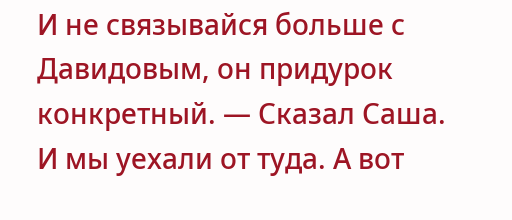И не связывайся больше с Давидовым, он придурок конкретный. — Сказал Саша.
И мы уехали от туда. А вот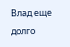Влад еще долго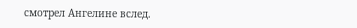смотрел Ангелине вслед.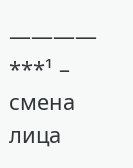————
***¹ – смена лица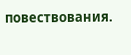повествования.